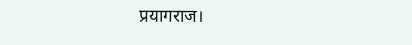प्रयागराज।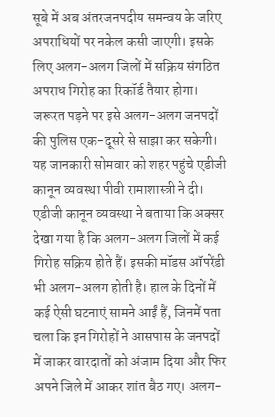सूबे में अब अंतरजनपदीय समन्वय के जरिए अपराधियों पर नकेल कसी जाएगी। इसके लिए अलग-अलग जिलों में सक्रिय संगठित अपराध गिरोह का रिकॉर्ड तैयार होगा। जरूरत पड़ने पर इसे अलग-अलग जनपदों की पुलिस एक-दूसरे से साझा कर सकेगी। यह जानकारी सोमवार को शहर पहुंचे एडीजी कानून व्यवस्था पीवी रामाशास्त्री ने दी।
एडीजी कानून व्यवस्था ने बताया कि अक्सर देखा गया है कि अलग-अलग जिलों में कई गिरोह सक्रिय होते हैं। इसकी मॉडस ऑपरेंडी भी अलग-अलग होती है। हाल के दिनों में कई ऐसी घटनाएं सामने आईं हैं, जिनमें पता चला कि इन गिरोहों ने आसपास के जनपदों में जाकर वारदातों को अंजाम दिया और फिर अपने जिले में आकर शांत बैठ गए। अलग-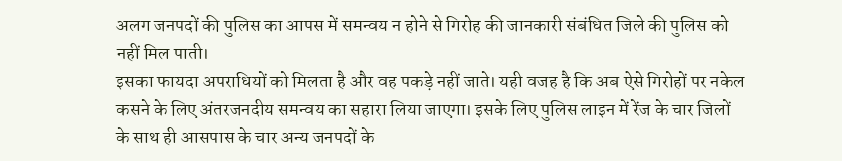अलग जनपदों की पुलिस का आपस में समन्वय न होने से गिरोह की जानकारी संबंधित जिले की पुलिस को नहीं मिल पाती।
इसका फायदा अपराधियों को मिलता है और वह पकड़े नहीं जाते। यही वजह है कि अब ऐसे गिरोहों पर नकेल कसने के लिए अंतरजनदीय समन्वय का सहारा लिया जाएगा। इसके लिए पुलिस लाइन में रेंज के चार जिलों के साथ ही आसपास के चार अन्य जनपदों के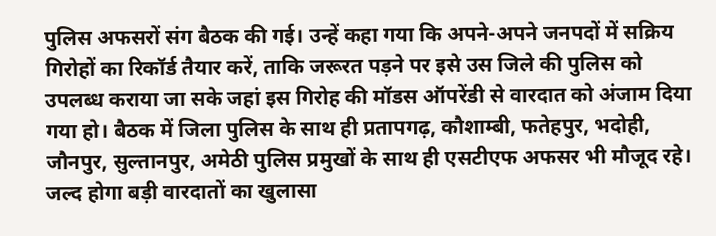पुलिस अफसरों संग बैठक की गई। उन्हें कहा गया कि अपने-अपने जनपदों में सक्रिय गिरोहों का रिकॉर्ड तैयार करें, ताकि जरूरत पड़ने पर इसे उस जिले की पुलिस को उपलब्ध कराया जा सके जहां इस गिरोह की मॉडस ऑपरेंडी से वारदात को अंजाम दिया गया हो। बैठक में जिला पुलिस के साथ ही प्रतापगढ़, कौशाम्बी, फतेहपुर, भदोही, जौनपुर, सुल्तानपुर, अमेठी पुलिस प्रमुखों के साथ ही एसटीएफ अफसर भी मौजूद रहे।
जल्द होगा बड़ी वारदातों का खुलासा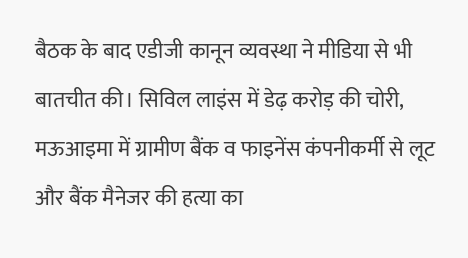बैठक के बाद एडीजी कानून व्यवस्था ने मीडिया से भी बातचीत की। सिविल लाइंस में डेढ़ करोड़ की चोरी, मऊआइमा में ग्रामीण बैंक व फाइनेंस कंपनीकर्मी से लूट और बैंक मैनेजर की हत्या का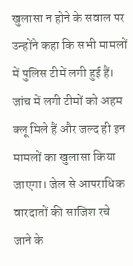खुलासा न होने के सवाल पर उन्होंने कहा कि सभी मामलों में पुलिस टीमें लगी हुई हैं। जांच में लगी टीमों को अहम क्लू मिले हैं और जल्द ही इन मामलों का खुलासा किया जाएगा। जेल से आपराधिक वारदातों की साजिश रचे जाने के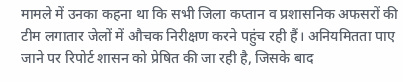मामले में उनका कहना था कि सभी जिला कप्तान व प्रशासनिक अफसरों की टीम लगातार जेलों में औचक निरीक्षण करने पहुंच रही हैं। अनियमितता पाए जाने पर रिपोर्ट शासन को प्रेषित की जा रही है, जिसके बाद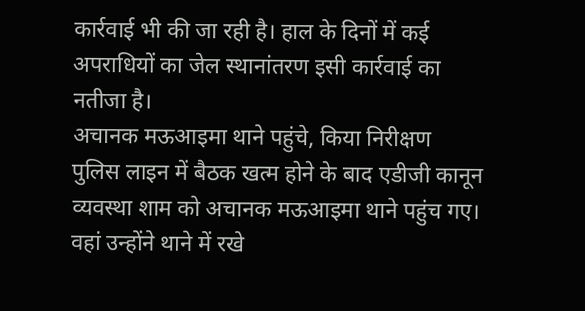कार्रवाई भी की जा रही है। हाल के दिनों में कई अपराधियों का जेल स्थानांतरण इसी कार्रवाई का नतीजा है।
अचानक मऊआइमा थाने पहुंचे, किया निरीक्षण
पुलिस लाइन में बैठक खत्म होने के बाद एडीजी कानून व्यवस्था शाम को अचानक मऊआइमा थाने पहुंच गए। वहां उन्होंने थाने में रखे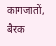कागजातों, बैरक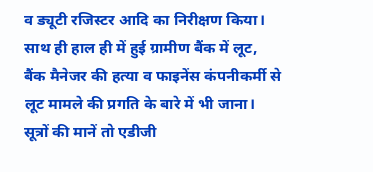व ड्यूटी रजिस्टर आदि का निरीक्षण किया। साथ ही हाल ही में हुई ग्रामीण बैंक में लूट, बैंक मैनेजर की हत्या व फाइनेंस कंपनीकर्मी से लूट मामले की प्रगति के बारे में भी जाना। सूत्रों की मानें तो एडीजी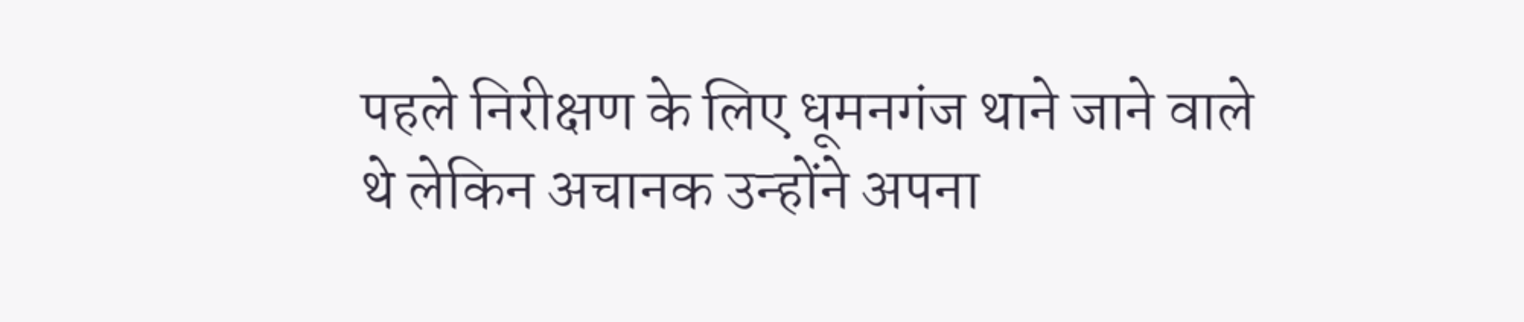पहले निरीक्षण के लिए धूमनगंज थाने जाने वाले थे लेकिन अचानक उन्होंने अपना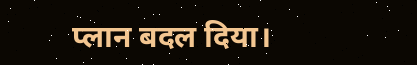प्लान बदल दिया।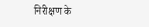निरीक्षण के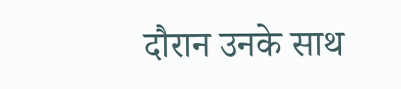दौरान उनके साथ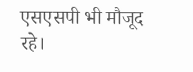एसएसपी भी मौजूद रहे।